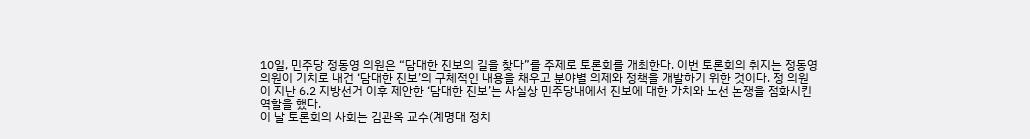10일, 민주당 정동영 의원은 “담대한 진보의 길을 찾다”를 주제로 토론회를 개최한다. 이번 토론회의 취지는 정동영 의원이 기치로 내건 ‘담대한 진보’의 구체적인 내용을 채우고 분야별 의제와 정책을 개발하기 위한 것이다. 정 의원이 지난 6.2 지방선거 이후 제안한 ‘담대한 진보’는 사실상 민주당내에서 진보에 대한 가치와 노선 논쟁을 점화시킨 역할을 했다.
이 날 토론회의 사회는 김관옥 교수(계명대 정치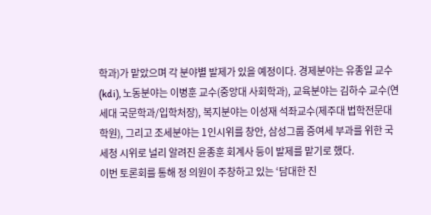학과)가 맡았으며 각 분야별 발제가 있을 예정이다. 경제분야는 유종일 교수(kdi), 노동분야는 이병훈 교수(중앙대 사회학과), 교육분야는 김하수 교수(연세대 국문학과/입학처장), 복지분야는 이성재 석좌교수(제주대 법학전문대학원), 그리고 조세분야는 1인시위를 창안, 삼성그룹 증여세 부과를 위한 국세청 시위로 널리 알려진 윤종훈 회계사 등이 발제를 맡기로 했다.
이번 토론회를 통해 정 의원이 주창하고 있는 ‘담대한 진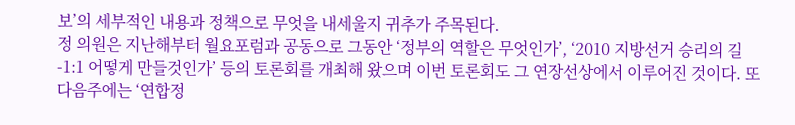보’의 세부적인 내용과 정책으로 무엇을 내세울지 귀추가 주목된다.
정 의원은 지난해부터 월요포럼과 공동으로 그동안 ‘정부의 역할은 무엇인가’, ‘2010 지방선거 승리의 길-1:1 어떻게 만들것인가’ 등의 토론회를 개최해 왔으며 이번 토론회도 그 연장선상에서 이루어진 것이다. 또 다음주에는 ‘연합정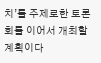치’를 주제로한 토론회를 이어서 개최할 계획이다